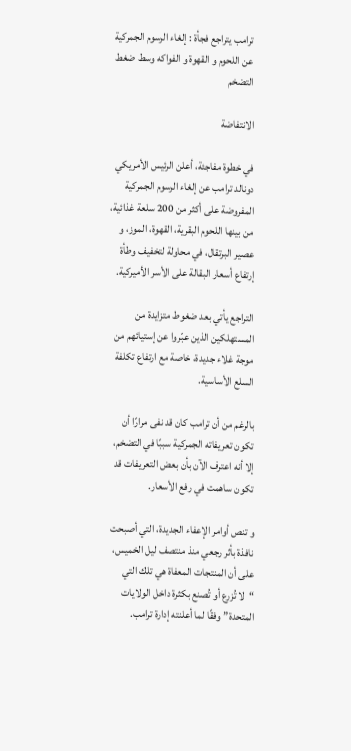ترامب يتراجع فجأة : إلغاء الرسوم الجمركية عن اللحوم و القهوة و الفواكه وسط ضغط التضخم

الانتفاضة

في خطوة مفاجئة، أعلن الرئيس الأمريكي دونالد ترامب عن إلغاء الرسوم الجمركية المفروضة على أكثر من 200 سلعة غذائية، من بينها اللحوم البقرية، القهوة، الموز، و عصير البرتقال، في محاولة لتخفيف وطأة إرتفاع أسعار البقالة على الأسر الأميركية.

التراجع يأتي بعد ضغوط متزايدة من المستهلكين الذين عبّروا عن إستيائهم من موجة غلاء جديدة، خاصة مع ارتفاع تكلفة السلع الأساسية.

بالرغم من أن ترامب كان قد نفى مرارًا أن تكون تعريفاته الجمركية سببًا في التضخم، إلا أنه اعترف الآن بأن بعض التعريفات قد تكون ساهمت في رفع الأسعار.

و تنص أوامر الإعفاء الجديدة، التي أصبحت نافذة بأثر رجعي منذ منتصف ليل الخميس، على أن المنتجات المعفاة هي تلك التي “لا تُزرع أو تُصنع بكثرة داخل الولايات المتحدة” وفقًا لما أعلنته إدارة ترامب.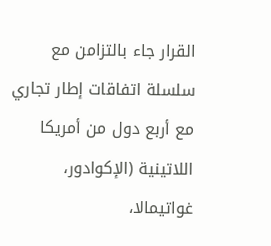القرار جاء بالتزامن مع سلسلة اتفاقات إطار تجاري مع أربع دول من أمريكا اللاتينية (الإكوادور، غواتيمالا،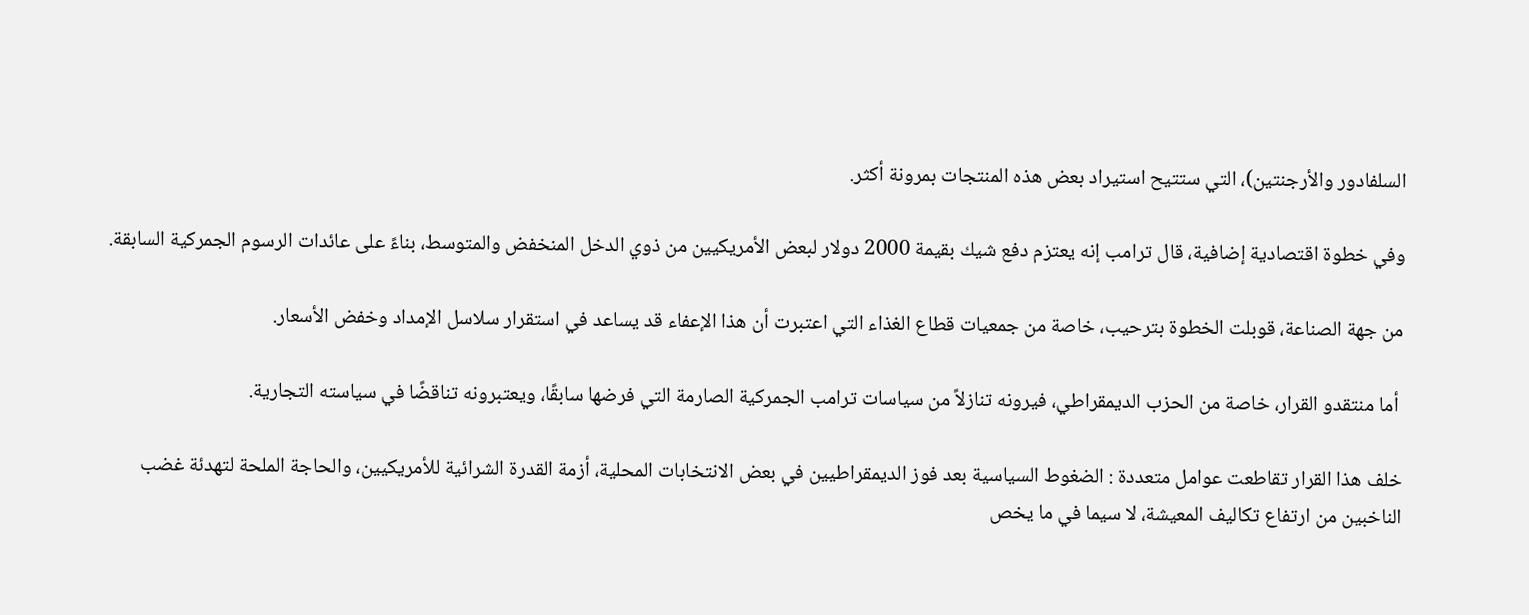السلفادور والأرجنتين)، التي ستتيح استيراد بعض هذه المنتجات بمرونة أكثر.

وفي خطوة اقتصادية إضافية، قال ترامب إنه يعتزم دفع شيك بقيمة 2000 دولار لبعض الأمريكيين من ذوي الدخل المنخفض والمتوسط، بناءً على عائدات الرسوم الجمركية السابقة.

من جهة الصناعة، قوبلت الخطوة بترحيب، خاصة من جمعيات قطاع الغذاء التي اعتبرت أن هذا الإعفاء قد يساعد في استقرار سلاسل الإمداد وخفض الأسعار.

 أما منتقدو القرار، خاصة من الحزب الديمقراطي، فيرونه تنازلاً من سياسات ترامب الجمركية الصارمة التي فرضها سابقًا، ويعتبرونه تناقضًا في سياسته التجارية.

خلف هذا القرار تقاطعت عوامل متعددة : الضغوط السياسية بعد فوز الديمقراطيين في بعض الانتخابات المحلية، أزمة القدرة الشرائية للأمريكيين، والحاجة الملحة لتهدئة غضب الناخبين من ارتفاع تكاليف المعيشة، لا سيما في ما يخص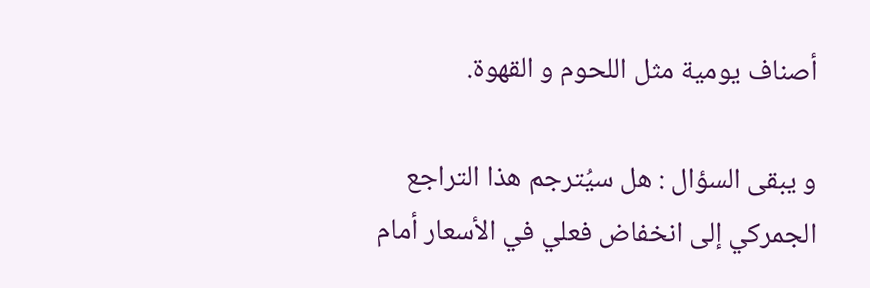أصناف يومية مثل اللحوم و القهوة.

و يبقى السؤال : هل سيُترجم هذا التراجع الجمركي إلى انخفاض فعلي في الأسعار أمام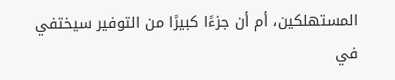المستهلكين، أم أن جزءًا كبيرًا من التوفير سيختفي في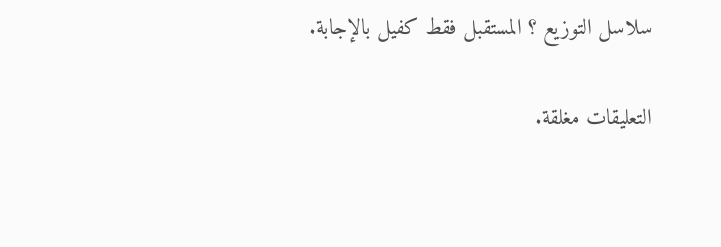سلاسل التوزيع ؟ المستقبل فقط كفيل بالإجابة.

التعليقات مغلقة.